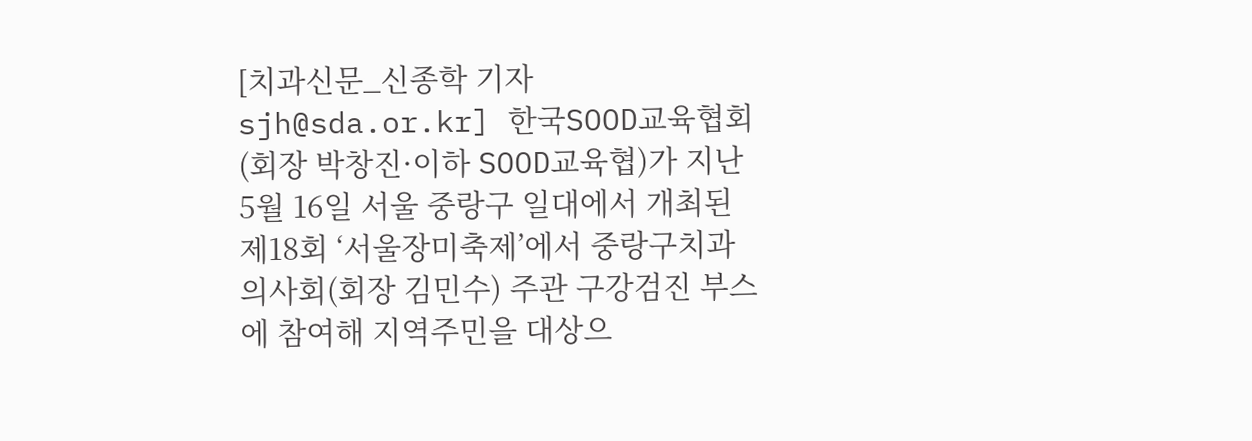[치과신문_신종학 기자 sjh@sda.or.kr] 한국SOOD교육협회(회장 박창진·이하 SOOD교육협)가 지난 5월 16일 서울 중랑구 일대에서 개최된 제18회 ‘서울장미축제’에서 중랑구치과의사회(회장 김민수) 주관 구강검진 부스에 참여해 지역주민을 대상으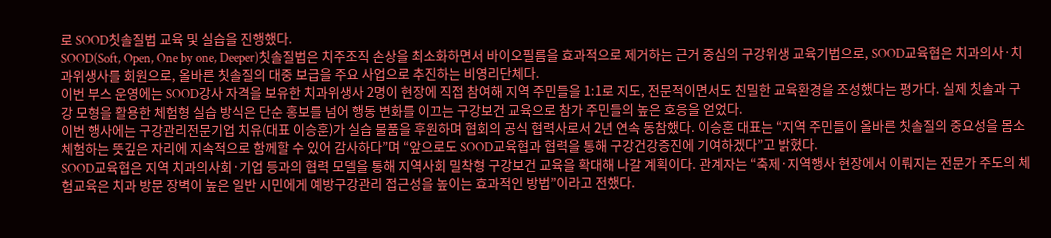로 SOOD칫솔질법 교육 및 실습을 진행했다.
SOOD(Soft, Open, One by one, Deeper)칫솔질법은 치주조직 손상을 최소화하면서 바이오필름을 효과적으로 제거하는 근거 중심의 구강위생 교육기법으로, SOOD교육협은 치과의사·치과위생사를 회원으로, 올바른 칫솔질의 대중 보급을 주요 사업으로 추진하는 비영리단체다.
이번 부스 운영에는 SOOD강사 자격을 보유한 치과위생사 2명이 현장에 직접 참여해 지역 주민들을 1:1로 지도, 전문적이면서도 친밀한 교육환경을 조성했다는 평가다. 실제 칫솔과 구강 모형을 활용한 체험형 실습 방식은 단순 홍보를 넘어 행동 변화를 이끄는 구강보건 교육으로 참가 주민들의 높은 호응을 얻었다.
이번 행사에는 구강관리전문기업 치유(대표 이승훈)가 실습 물품을 후원하며 협회의 공식 협력사로서 2년 연속 동참했다. 이승훈 대표는 “지역 주민들이 올바른 칫솔질의 중요성을 몸소 체험하는 뜻깊은 자리에 지속적으로 함께할 수 있어 감사하다”며 “앞으로도 SOOD교육협과 협력을 통해 구강건강증진에 기여하겠다”고 밝혔다.
SOOD교육협은 지역 치과의사회·기업 등과의 협력 모델을 통해 지역사회 밀착형 구강보건 교육을 확대해 나갈 계획이다. 관계자는 “축제·지역행사 현장에서 이뤄지는 전문가 주도의 체험교육은 치과 방문 장벽이 높은 일반 시민에게 예방구강관리 접근성을 높이는 효과적인 방법”이라고 전했다.